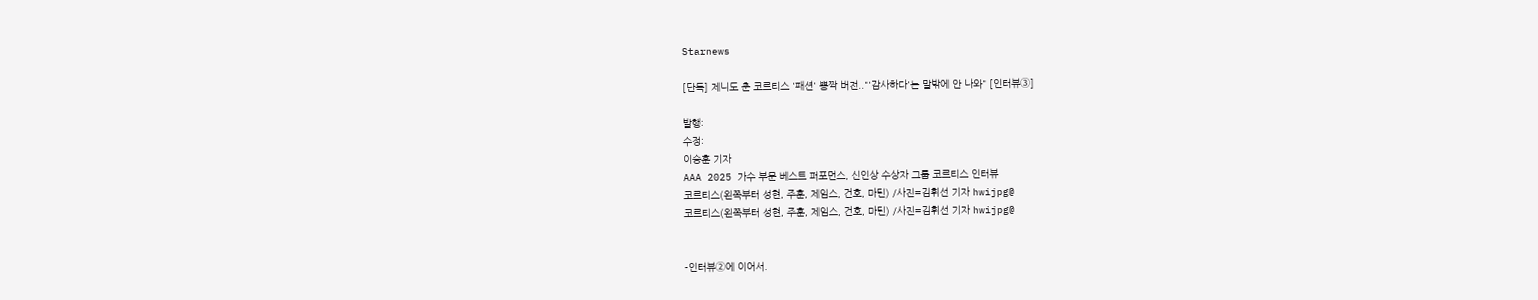Starnews

[단독] 제니도 춘 코르티스 '패션' 뽕짝 버전.."'감사하다'는 말밖에 안 나와" [인터뷰③]

발행:
수정:
이승훈 기자
AAA 2025 가수 부문 베스트 퍼포먼스, 신인상 수상자 그룹 코르티스 인터뷰
코르티스(왼쪽부터 성현, 주훈, 제임스, 건호, 마틴) /사진=김휘선 기자 hwijpg@
코르티스(왼쪽부터 성현, 주훈, 제임스, 건호, 마틴) /사진=김휘선 기자 hwijpg@


-인터뷰②에 이어서.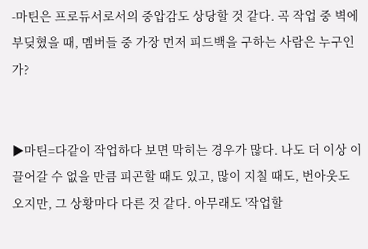-마틴은 프로듀서로서의 중압감도 상당할 것 같다. 곡 작업 중 벽에 부딪혔을 때, 멤버들 중 가장 먼저 피드백을 구하는 사람은 누구인가?


▶마틴=다같이 작업하다 보면 막히는 경우가 많다. 나도 더 이상 이끌어갈 수 없을 만큼 피곤할 때도 있고, 많이 지칠 때도, 번아웃도 오지만, 그 상황마다 다른 것 같다. 아무래도 '작업할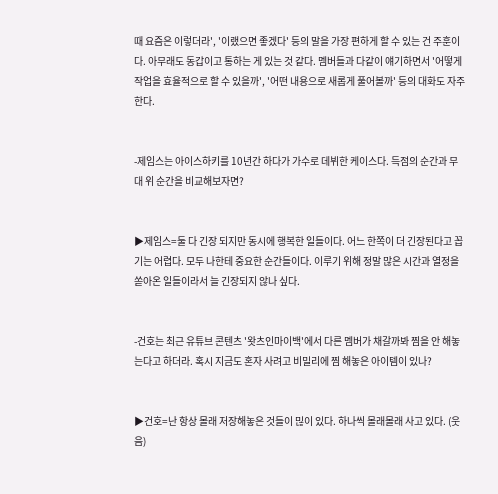때 요즘은 이렇더라', '이랬으면 좋겠다' 등의 말을 가장 편하게 할 수 있는 건 주훈이다. 아무래도 동갑이고 통하는 게 있는 것 같다. 멤버들과 다같이 얘기하면서 '어떻게 작업을 효율적으로 할 수 있을까', '어떤 내용으로 새롭게 풀어볼까' 등의 대화도 자주 한다.


-제임스는 아이스하키를 10년간 하다가 가수로 데뷔한 케이스다. 득점의 순간과 무대 위 순간을 비교해보자면?


▶제임스=둘 다 긴장 되지만 동시에 행복한 일들이다. 어느 한쪽이 더 긴장된다고 꼽기는 어렵다. 모두 나한테 중요한 순간들이다. 이루기 위해 정말 많은 시간과 열정을 쏟아온 일들이라서 늘 긴장되지 않나 싶다.


-건호는 최근 유튜브 콘텐츠 '왓츠인마이백'에서 다른 멤버가 채갈까봐 찜을 안 해놓는다고 하더라. 혹시 지금도 혼자 사려고 비밀리에 찜 해놓은 아이템이 있나?


▶건호=난 항상 몰래 저장해놓은 것들이 믾이 있다. 하나씩 몰래몰래 사고 있다. (웃음)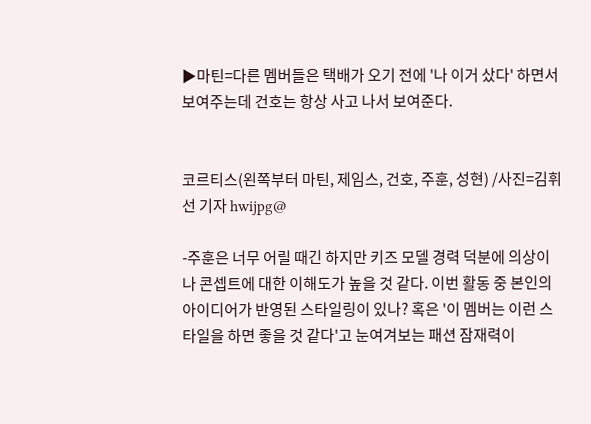▶마틴=다른 멤버들은 택배가 오기 전에 '나 이거 샀다' 하면서 보여주는데 건호는 항상 사고 나서 보여준다.


코르티스(왼쪽부터 마틴, 제임스, 건호, 주훈, 성현) /사진=김휘선 기자 hwijpg@

-주훈은 너무 어릴 때긴 하지만 키즈 모델 경력 덕분에 의상이나 콘셉트에 대한 이해도가 높을 것 같다. 이번 활동 중 본인의 아이디어가 반영된 스타일링이 있나? 혹은 '이 멤버는 이런 스타일을 하면 좋을 것 같다'고 눈여겨보는 패션 잠재력이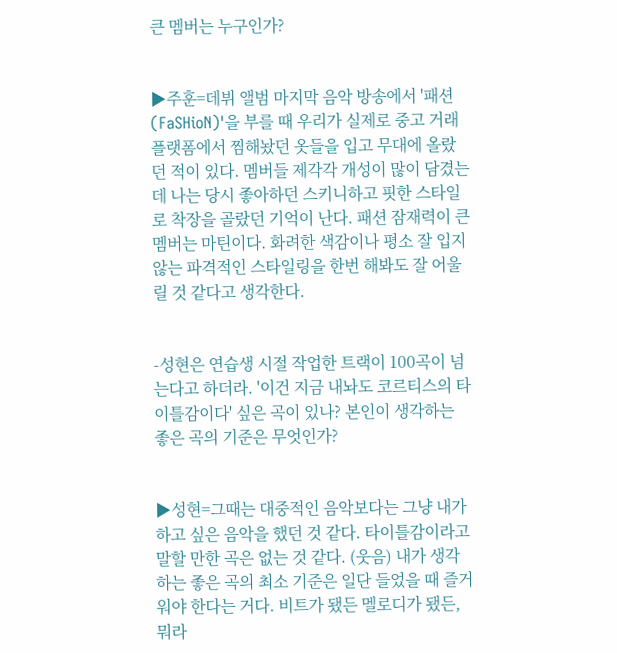큰 멤버는 누구인가?


▶주훈=데뷔 앨범 마지막 음악 방송에서 '패션(FaSHioN)'을 부를 때 우리가 실제로 중고 거래 플랫폼에서 찜해놨던 옷들을 입고 무대에 올랐던 적이 있다. 멤버들 제각각 개성이 많이 담겼는데 나는 당시 좋아하던 스키니하고 핏한 스타일로 착장을 골랐던 기억이 난다. 패션 잠재력이 큰 멤버는 마틴이다. 화려한 색감이나 평소 잘 입지 않는 파격적인 스타일링을 한번 해봐도 잘 어울릴 것 같다고 생각한다.


-성현은 연습생 시절 작업한 트랙이 100곡이 넘는다고 하더라. '이건 지금 내놔도 코르티스의 타이틀감이다' 싶은 곡이 있나? 본인이 생각하는 좋은 곡의 기준은 무엇인가?


▶성현=그때는 대중적인 음악보다는 그냥 내가 하고 싶은 음악을 했던 것 같다. 타이틀감이라고 말할 만한 곡은 없는 것 같다. (웃음) 내가 생각하는 좋은 곡의 최소 기준은 일단 들었을 때 즐거워야 한다는 거다. 비트가 됐든 멜로디가 됐든, 뭐라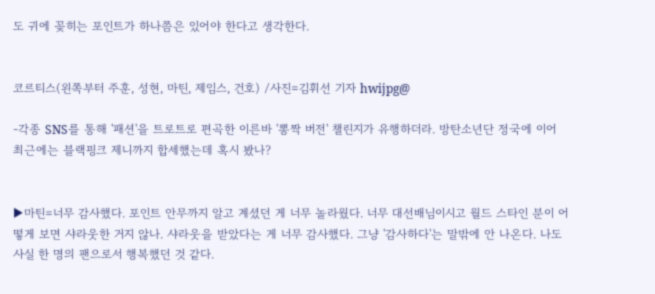도 귀에 꽂히는 포인트가 하나쯤은 있어야 한다고 생각한다.


코르티스(왼쪽부터 주훈, 성현, 마틴, 제임스, 건호) /사진=김휘선 기자 hwijpg@

-각종 SNS를 통해 '패션'을 트로트로 편곡한 이른바 '뽕짝 버전' 챌린지가 유행하더라. 방탄소년단 정국에 이어 최근에는 블랙핑크 제니까지 합세했는데 혹시 봤나?


▶마틴=너무 감사했다. 포인트 안무까지 알고 계셨던 게 너무 놀라웠다. 너무 대선배님이시고 월드 스타인 분이 어떻게 보면 샤라웃한 거지 않나. 샤라웃을 받았다는 게 너무 감사했다. 그냥 '감사하다'는 말밖에 안 나온다. 나도 사실 한 명의 팬으로서 행복했던 것 같다.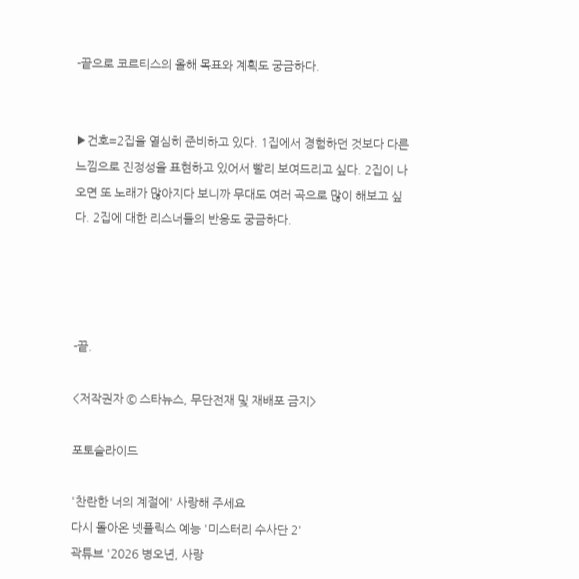-끝으로 코르티스의 올해 목표와 계획도 궁금하다.


▶건호=2집을 열심히 준비하고 있다. 1집에서 경험하던 것보다 다른 느낌으로 진정성을 표현하고 있어서 빨리 보여드리고 싶다. 2집이 나오면 또 노래가 많아지다 보니까 무대도 여러 곡으로 많이 해보고 싶다. 2집에 대한 리스너들의 반응도 궁금하다.




-끝.

<저작권자 © 스타뉴스, 무단전재 및 재배포 금지>

포토슬라이드

'찬란한 너의 계절에' 사랑해 주세요
다시 돌아온 넷플릭스 예능 '미스터리 수사단 2'
곽튜브 '2026 병오년, 사랑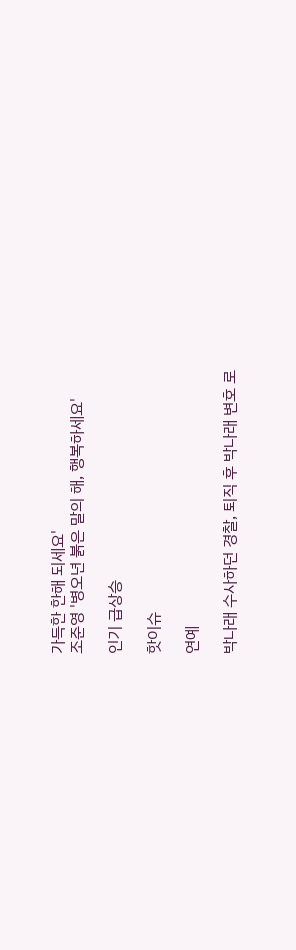가득한 한해 되세요'
조준영 '병오년 붉은 말의 해, 행복하세요'

인기 급상승

핫이슈

연예

박나래 수사하던 경찰, 퇴직 후 박나래 변호 로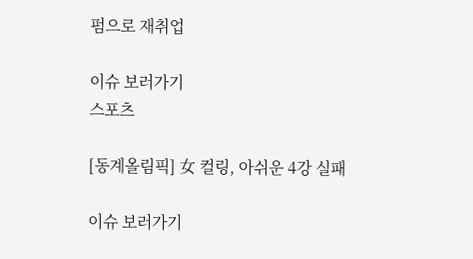펌으로 재취업

이슈 보러가기
스포츠

[동계올림픽] 女 컬링, 아쉬운 4강 실패

이슈 보러가기